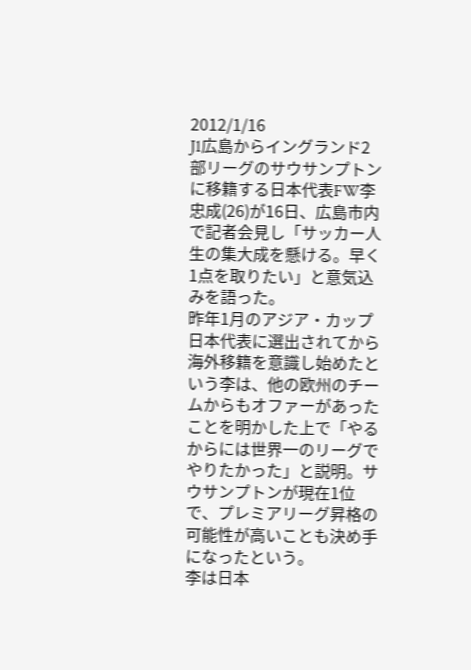2012/1/16
J1広島からイングランド2部リーグのサウサンプトンに移籍する日本代表FW李忠成(26)が16日、広島市内で記者会見し「サッカー人生の集大成を懸ける。早く1点を取りたい」と意気込みを語った。
昨年1月のアジア・カップ日本代表に選出されてから海外移籍を意識し始めたという李は、他の欧州のチームからもオファーがあったことを明かした上で「やるからには世界一のリーグでやりたかった」と説明。サウサンプトンが現在1位で、プレミアリーグ昇格の可能性が高いことも決め手になったという。
李は日本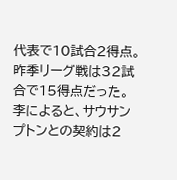代表で10試合2得点。昨季リーグ戦は32試合で15得点だった。李によると、サウサンプトンとの契約は2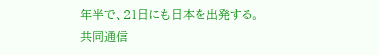年半で、21日にも日本を出発する。
共同通信